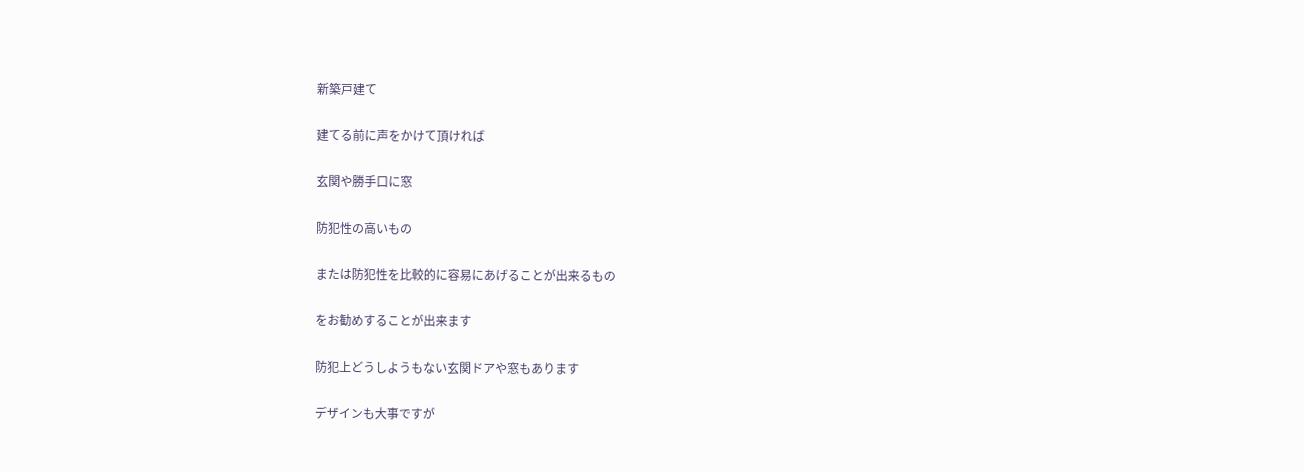新築戸建て

建てる前に声をかけて頂ければ

玄関や勝手口に窓

防犯性の高いもの

または防犯性を比較的に容易にあげることが出来るもの

をお勧めすることが出来ます

防犯上どうしようもない玄関ドアや窓もあります

デザインも大事ですが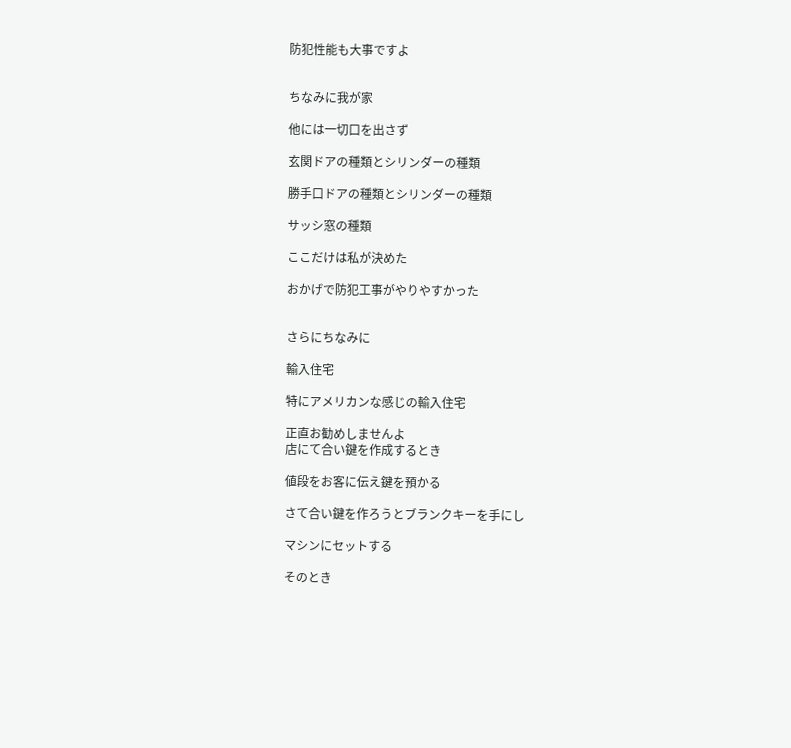防犯性能も大事ですよ


ちなみに我が家

他には一切口を出さず

玄関ドアの種類とシリンダーの種類

勝手口ドアの種類とシリンダーの種類

サッシ窓の種類

ここだけは私が決めた

おかげで防犯工事がやりやすかった


さらにちなみに

輸入住宅

特にアメリカンな感じの輸入住宅

正直お勧めしませんよ
店にて合い鍵を作成するとき

値段をお客に伝え鍵を預かる

さて合い鍵を作ろうとブランクキーを手にし

マシンにセットする

そのとき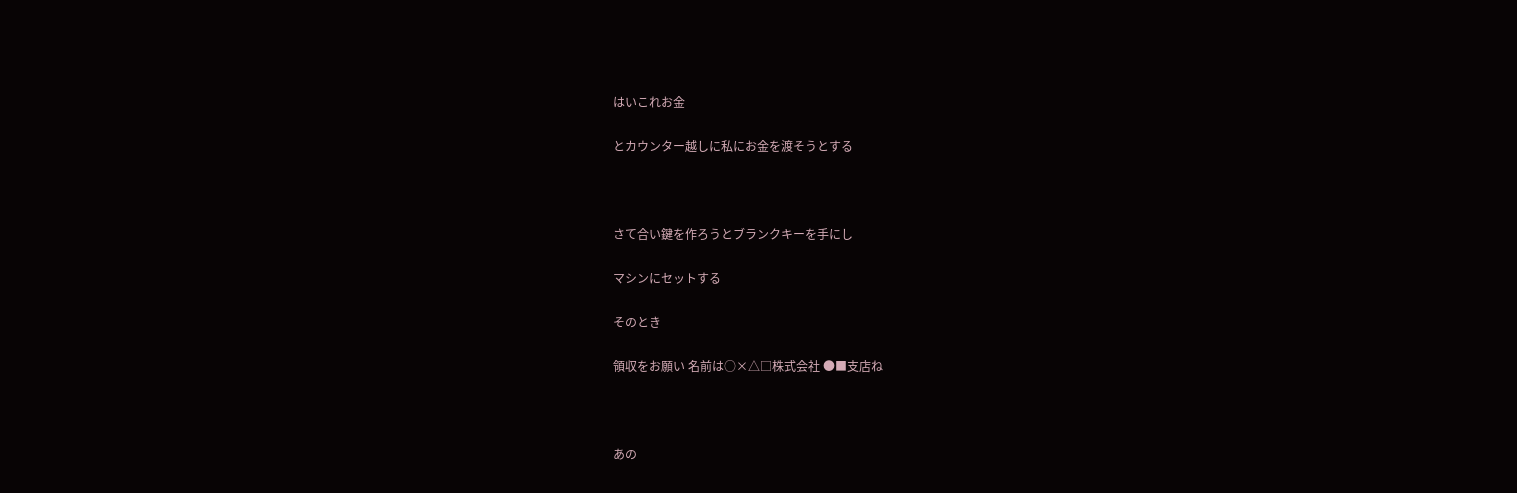はいこれお金

とカウンター越しに私にお金を渡そうとする



さて合い鍵を作ろうとブランクキーを手にし

マシンにセットする

そのとき

領収をお願い 名前は○×△□株式会社 ●■支店ね



あの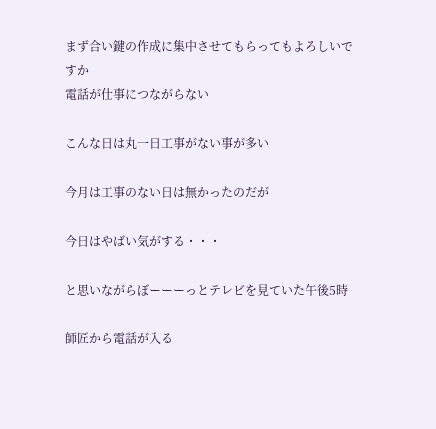まず合い鍵の作成に集中させてもらってもよろしいですか
電話が仕事につながらない

こんな日は丸一日工事がない事が多い

今月は工事のない日は無かったのだが

今日はやばい気がする・・・

と思いながらぼーーーっとテレビを見ていた午後5時

師匠から電話が入る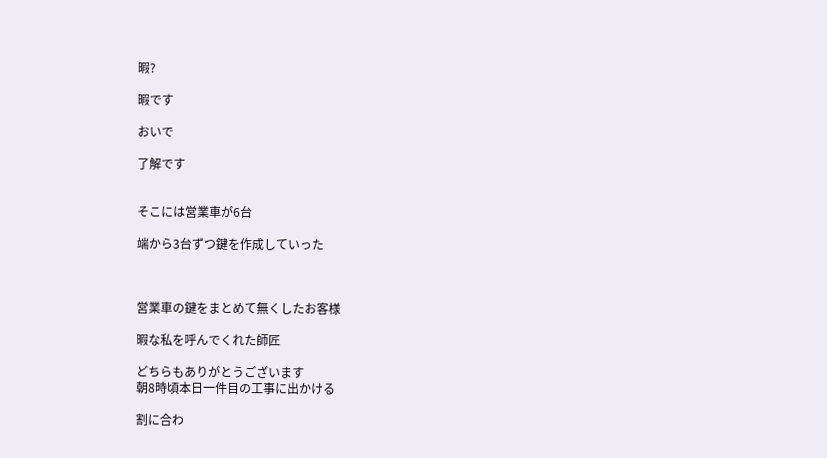暇?

暇です

おいで

了解です


そこには営業車が6台

端から3台ずつ鍵を作成していった



営業車の鍵をまとめて無くしたお客様

暇な私を呼んでくれた師匠

どちらもありがとうございます
朝8時頃本日一件目の工事に出かける

割に合わ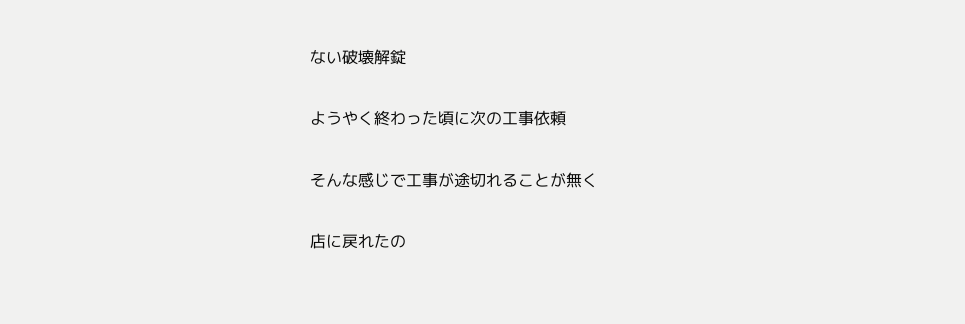ない破壊解錠

ようやく終わった頃に次の工事依頼

そんな感じで工事が途切れることが無く

店に戻れたの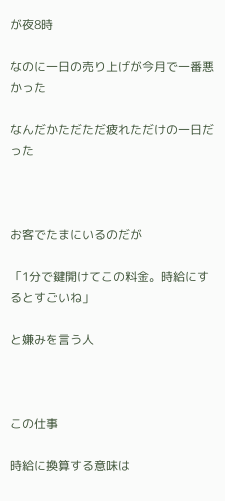が夜8時

なのに一日の売り上げが今月で一番悪かった

なんだかただただ疲れただけの一日だった



お客でたまにいるのだが

「1分で鍵開けてこの料金。時給にするとすごいね」

と嫌みを言う人



この仕事

時給に換算する意味は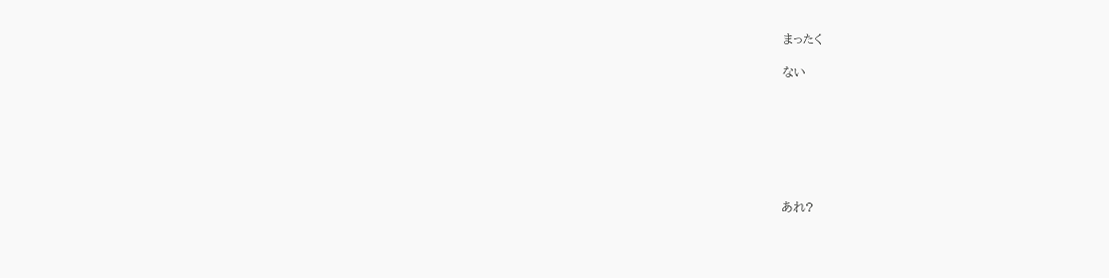まったく

ない







あれ?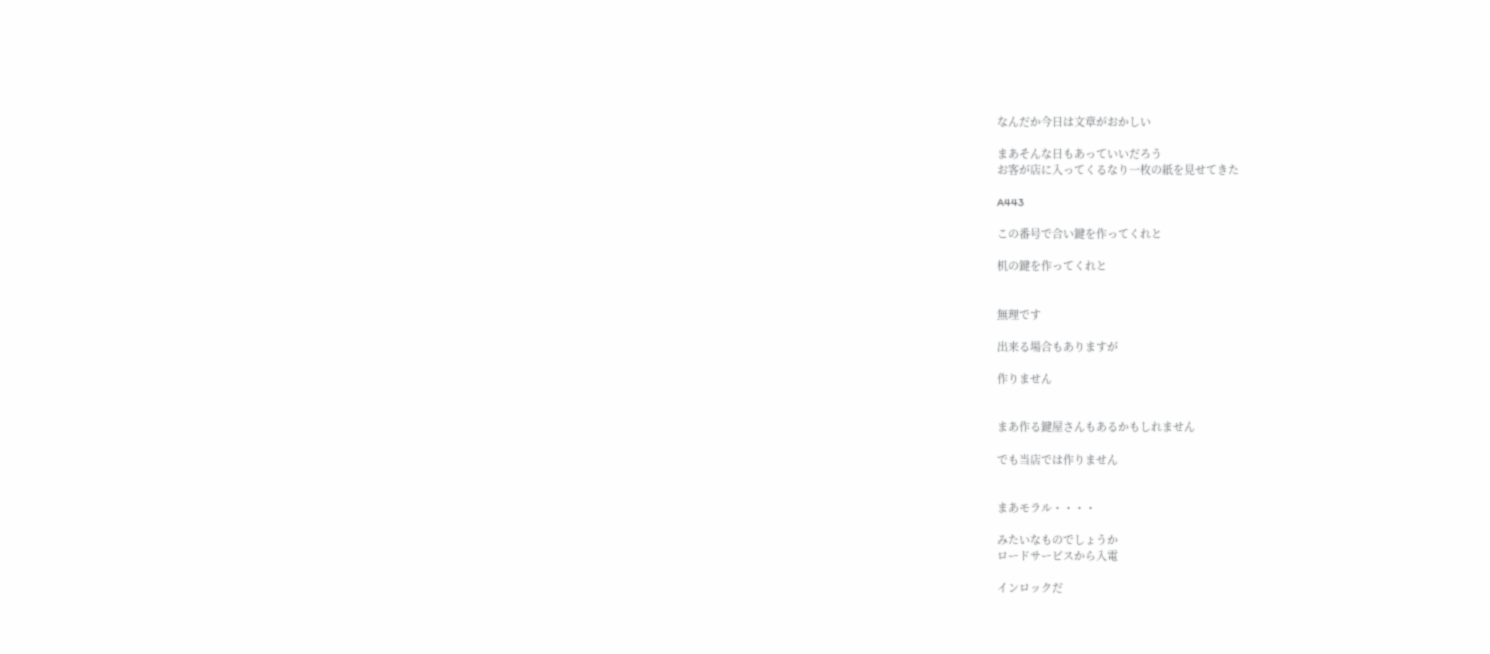なんだか今日は文章がおかしい

まあそんな日もあっていいだろう
お客が店に入ってくるなり一枚の紙を見せてきた

A443

この番号で合い鍵を作ってくれと

机の鍵を作ってくれと


無理です

出来る場合もありますが

作りません


まあ作る鍵屋さんもあるかもしれません

でも当店では作りません


まあモラル・・・・

みたいなものでしょうか
ロードサービスから入電

インロックだ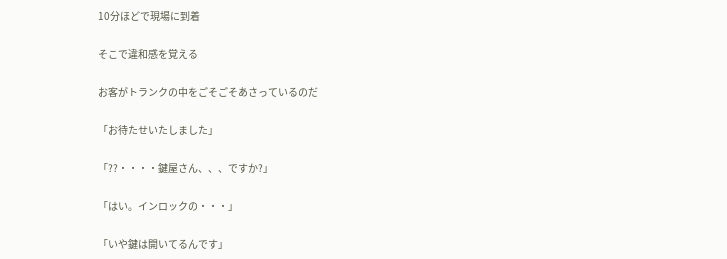10分ほどで現場に到着

そこで違和感を覚える

お客がトランクの中をごそごそあさっているのだ

「お待たせいたしました」

「??・・・・鍵屋さん、、、ですか?」

「はい。インロックの・・・」

「いや鍵は開いてるんです」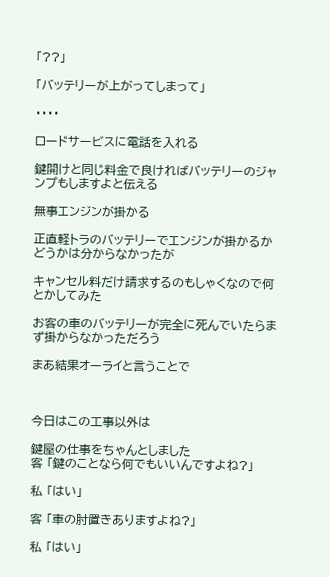「??」

「バッテリーが上がってしまって」

・・・・

ロードサービスに電話を入れる

鍵開けと同じ料金で良ければバッテリーのジャンプもしますよと伝える

無事エンジンが掛かる

正直軽トラのバッテリーでエンジンが掛かるかどうかは分からなかったが

キャンセル料だけ請求するのもしゃくなので何とかしてみた

お客の車のバッテリーが完全に死んでいたらまず掛からなかっただろう

まあ結果オーライと言うことで



今日はこの工事以外は

鍵屋の仕事をちゃんとしました
客 「鍵のことなら何でもいいんですよね?」

私 「はい」

客 「車の肘置きありますよね?」

私 「はい」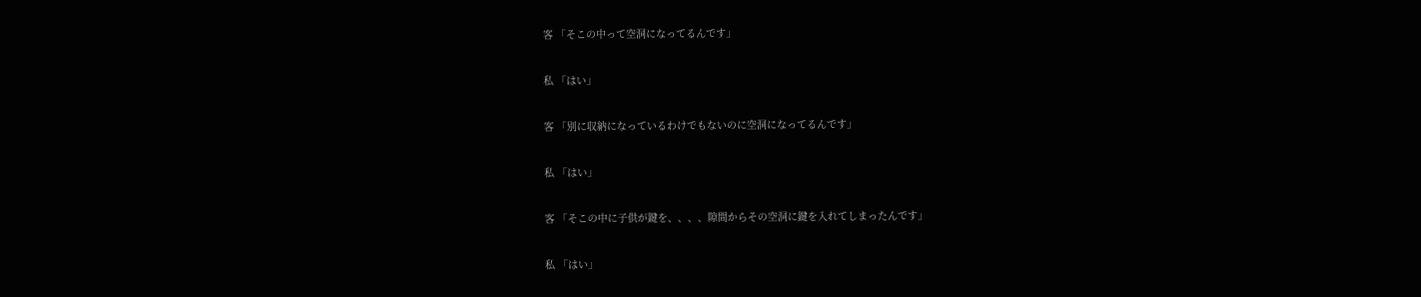客 「そこの中って空洞になってるんです」

私 「はい」

客 「別に収納になっているわけでもないのに空洞になってるんです」

私 「はい」

客 「そこの中に子供が鍵を、、、、隙間からその空洞に鍵を入れてしまったんです」

私 「はい」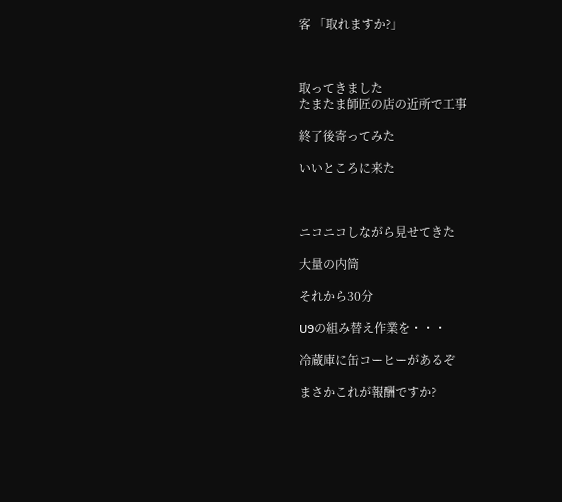客 「取れますか?」



取ってきました
たまたま師匠の店の近所で工事

終了後寄ってみた

いいところに来た



ニコニコしながら見せてきた

大量の内筒

それから30分

U9の組み替え作業を・・・

冷蔵庫に缶コーヒーがあるぞ

まさかこれが報酬ですか?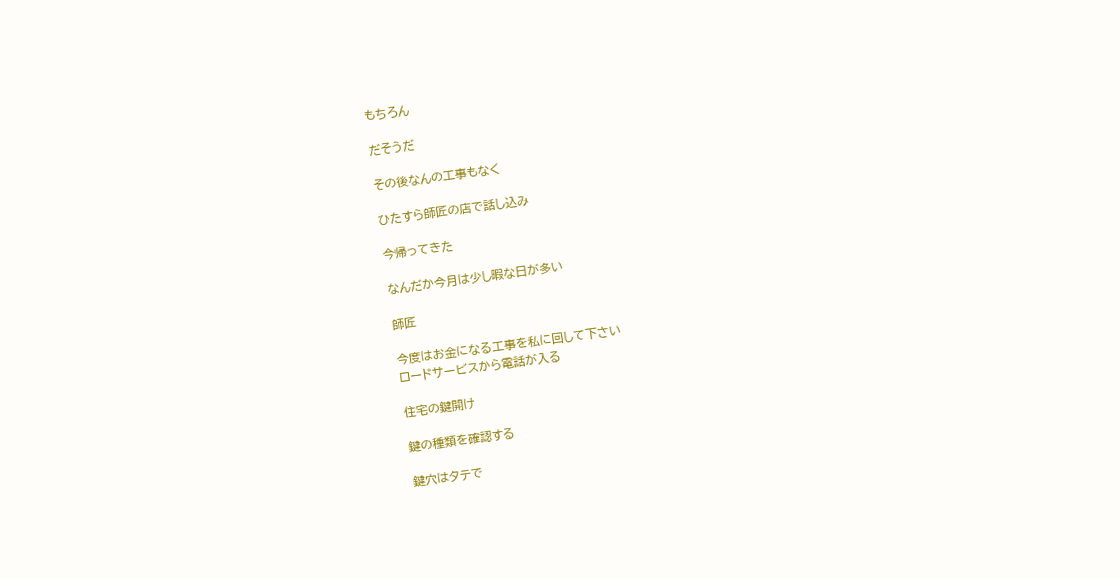もちろん

だそうだ

その後なんの工事もなく

ひたすら師匠の店で話し込み

今帰ってきた

なんだか今月は少し暇な日が多い

師匠

今度はお金になる工事を私に回して下さい
ロードサービスから電話が入る

住宅の鍵開け

鍵の種類を確認する

鍵穴はタテで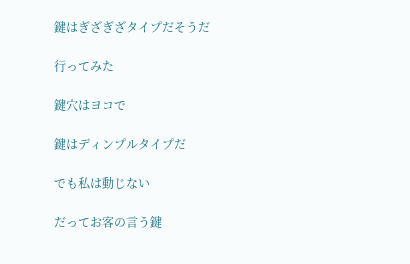鍵はぎざぎざタイプだそうだ

行ってみた

鍵穴はヨコで

鍵はディンプルタイプだ

でも私は動じない

だってお客の言う鍵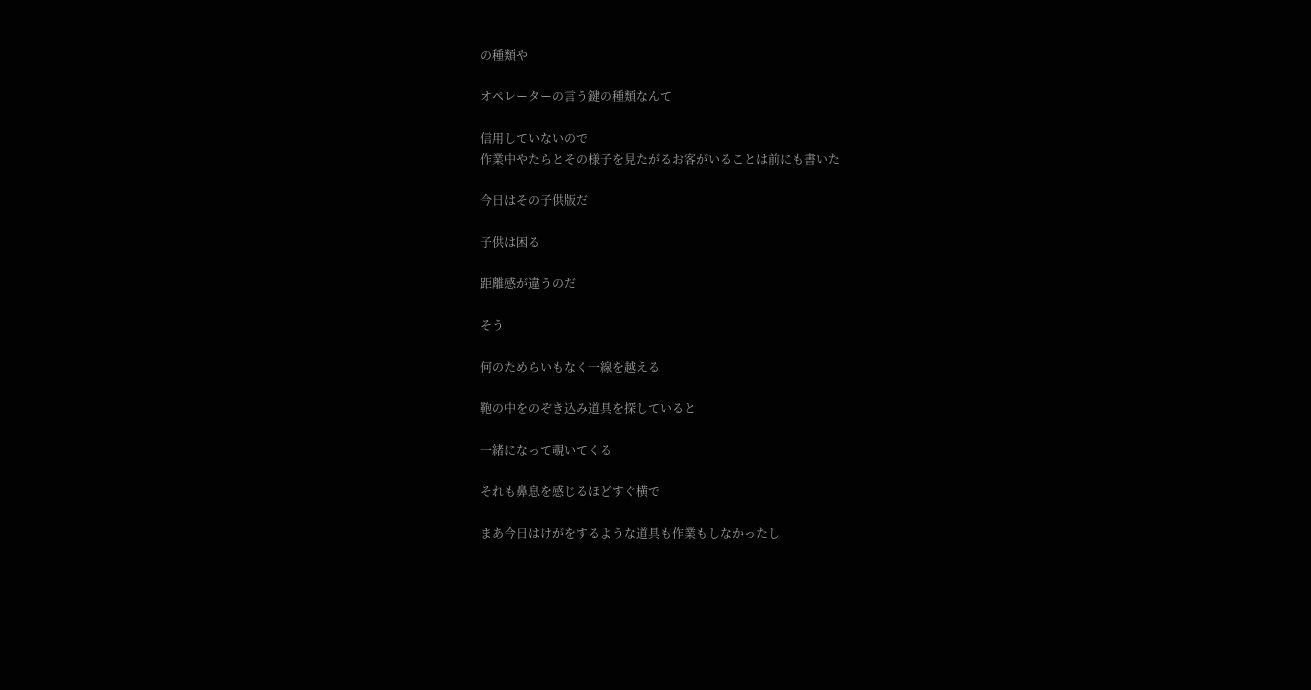の種類や

オペレーターの言う鍵の種類なんて

信用していないので
作業中やたらとその様子を見たがるお客がいることは前にも書いた

今日はその子供版だ

子供は困る

距離感が違うのだ

そう

何のためらいもなく一線を越える

鞄の中をのぞき込み道具を探していると

一緒になって覗いてくる

それも鼻息を感じるほどすぐ横で

まあ今日はけがをするような道具も作業もしなかったし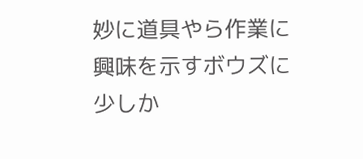妙に道具やら作業に興味を示すボウズに少しか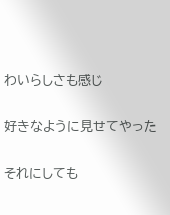わいらしさも感じ

好きなように見せてやった

それにしても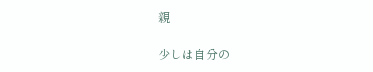親

少しは自分の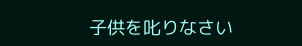子供を叱りなさい